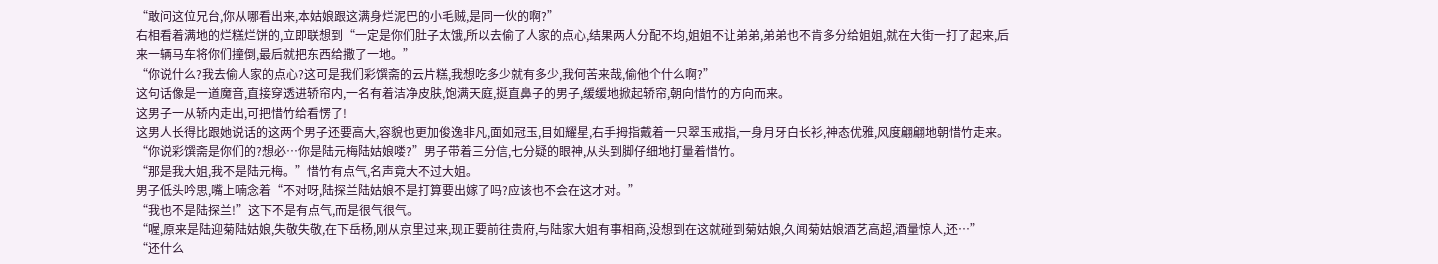“敢问这位兄台,你从哪看出来,本姑娘跟这满身烂泥巴的小毛贼,是同一伙的啊?”
右相看着满地的烂糕烂饼的,立即联想到“一定是你们肚子太饿,所以去偷了人家的点心,结果两人分配不均,姐姐不让弟弟,弟弟也不肯多分给姐姐,就在大街一打了起来,后来一辆马车将你们撞倒,最后就把东西给撒了一地。”
“你说什么?我去偷人家的点心?这可是我们彩馔斋的云片糕,我想吃多少就有多少,我何苦来哉,偷他个什么啊?”
这句话像是一道魔音,直接穿透进轿帘内,一名有着洁净皮肤,饱满天庭,挺直鼻子的男子,缓缓地掀起轿帘,朝向惜竹的方向而来。
这男子一从轿内走出,可把惜竹给看愣了!
这男人长得比跟她说话的这两个男子还要高大,容貌也更加俊逸非凡,面如冠玉,目如耀星,右手拇指戴着一只翠玉戒指,一身月牙白长衫,神态优雅,风度翩翩地朝惜竹走来。
“你说彩馔斋是你们的?想必…你是陆元梅陆姑娘喽?”男子带着三分信,七分疑的眼神,从头到脚仔细地打量着惜竹。
“那是我大姐,我不是陆元梅。”惜竹有点气,名声竟大不过大姐。
男子低头吟思,嘴上喃念着“不对呀,陆探兰陆姑娘不是打算要出嫁了吗?应该也不会在这才对。”
“我也不是陆探兰!”这下不是有点气,而是很气很气。
“喔,原来是陆迎菊陆姑娘,失敬失敬,在下岳杨,刚从京里过来,现正要前往贵府,与陆家大姐有事相商,没想到在这就碰到菊姑娘,久闻菊姑娘酒艺高超,酒量惊人,还…”
“还什么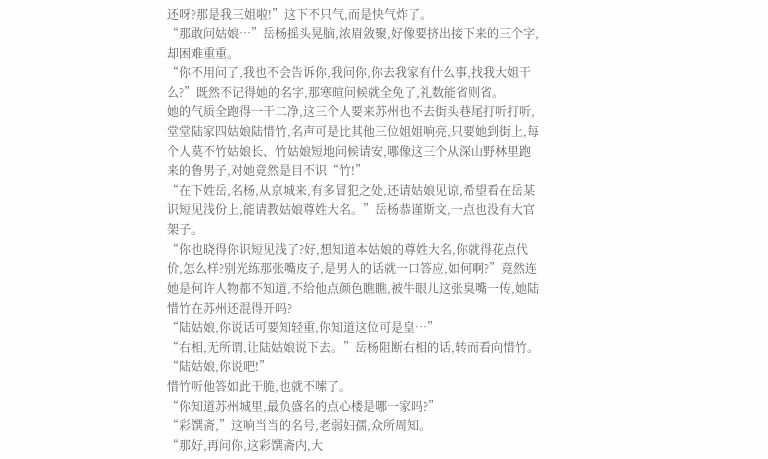还呀?那是我三姐啦!”这下不只气,而是快气炸了。
“那敢问姑娘…”岳杨摇头晃脑,浓眉敛聚,好像要挤出接下来的三个字,却困难重重。
“你不用问了,我也不会告诉你,我问你,你去我家有什么事,找我大姐干么?”既然不记得她的名字,那寒暄问候就全免了,礼数能省则省。
她的气质全跑得一干二净,这三个人要来苏州也不去街头巷尾打听打听,堂堂陆家四姑娘陆惜竹,名声可是比其他三位姐姐响亮,只要她到街上,每个人莫不竹姑娘长、竹姑娘短地问候请安,哪像这三个从深山野林里跑来的鲁男子,对她竟然是目不识“竹!”
“在下姓岳,名杨,从京城来,有多冒犯之处,还请姑娘见谅,希望看在岳某识短见浅份上,能请教姑娘尊姓大名。”岳杨恭谨斯文,一点也没有大官架子。
“你也晓得你识短见浅了?好,想知道本姑娘的尊姓大名,你就得花点代价,怎么样?别光练那张嘴皮子,是男人的话就一口答应,如何啊?”竟然连她是何许人物都不知道,不给他点颜色瞧瞧,被牛眼儿这张臭嘴一传,她陆惜竹在苏州还混得开吗?
“陆姑娘,你说话可要知轻重,你知道这位可是皇…”
“右相,无所谓,让陆姑娘说下去。”岳杨阻断右相的话,转而看向惜竹。“陆姑娘,你说吧!”
惜竹听他答如此干脆,也就不嗦了。
“你知道苏州城里,最负盛名的点心楼是哪一家吗?”
“彩馔斋,”这响当当的名号,老弱妇孺,众所周知。
“那好,再问你,这彩馔斋内,大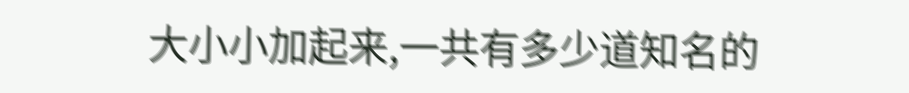大小小加起来,一共有多少道知名的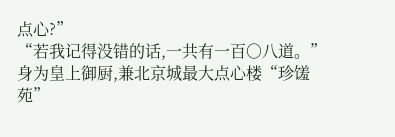点心?”
“若我记得没错的话,一共有一百○八道。”身为皇上御厨,兼北京城最大点心楼“珍馐苑”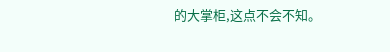的大掌柜,这点不会不知。